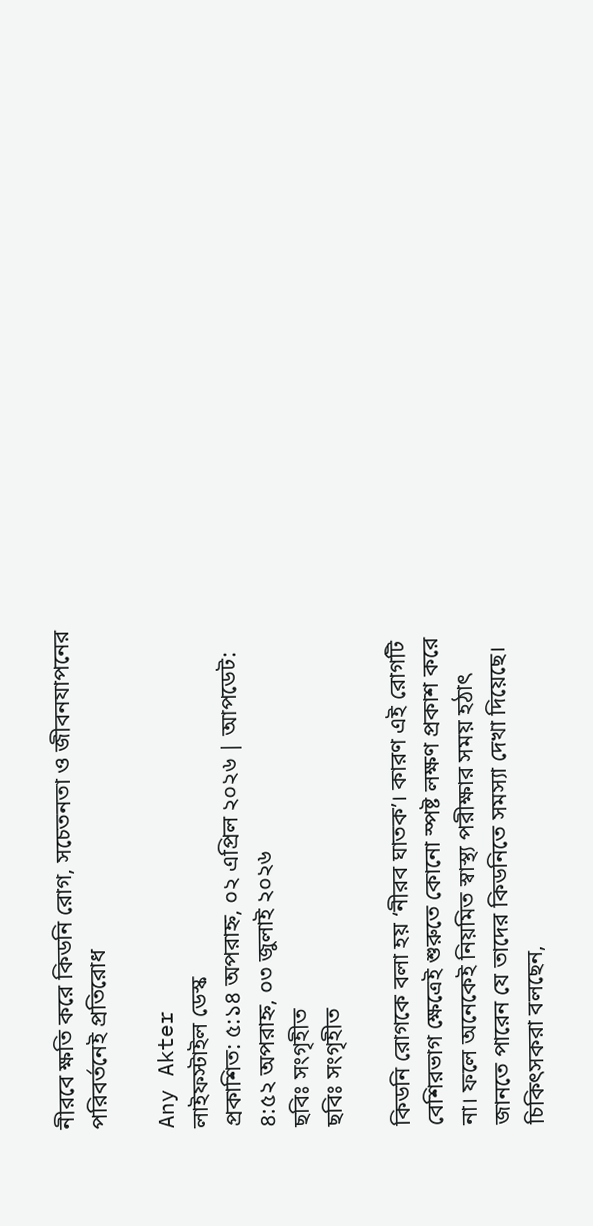নীরবে ক্ষতি করে কিডনি রোগ, সচেতনতা ও জীবনযাপনের পরিবর্তনেই প্রতিরোধ

Any Akter
লাইফস্টাইল ডেস্ক
প্রকাশিত: ৫:১৪ অপরাহ্ন, ০২ এপ্রিল ২০২৬ | আপডেট: ৪:৫২ অপরাহ্ন, ০৩ জুলাই ২০২৬
ছবিঃ সংগৃহীত
ছবিঃ সংগৃহীত

কিডনি রোগকে বলা হয় ‘নীরব ঘাতক’। কারণ এই রোগটি বেশিরভাগ ক্ষেত্রেই শুরুতে কোনো স্পষ্ট লক্ষণ প্রকাশ করে না। ফলে অনেকেই নিয়মিত স্বাস্থ্য পরীক্ষার সময় হঠাৎ জানতে পারেন যে তাদের কিডনিতে সমস্যা দেখা দিয়েছে। চিকিৎসকরা বলছেন,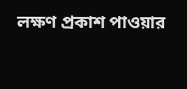লক্ষণ প্রকাশ পাওয়ার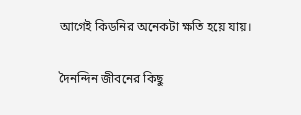আগেই কিডনির অনেকটা ক্ষতি হয়ে যায়।

দৈনন্দিন জীবনের কিছু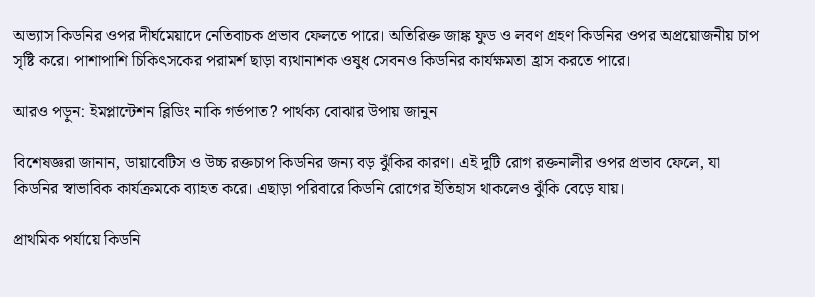অভ্যাস কিডনির ওপর দীর্ঘমেয়াদে নেতিবাচক প্রভাব ফেলতে পারে। অতিরিক্ত জাঙ্ক ফুড ও লবণ গ্রহণ কিডনির ওপর অপ্রয়োজনীয় চাপ সৃষ্টি করে। পাশাপাশি চিকিৎসকের পরামর্শ ছাড়া ব্যথানাশক ওষুধ সেবনও কিডনির কার্যক্ষমতা হ্রাস করতে পারে।

আরও পড়ুন: ইমপ্লান্টেশন ব্লিডিং নাকি গর্ভপাত? পার্থক্য বোঝার উপায় জানুন

বিশেষজ্ঞরা জানান, ডায়াবেটিস ও উচ্চ রক্তচাপ কিডনির জন্য বড় ঝুঁকির কারণ। এই দুটি রোগ রক্তনালীর ওপর প্রভাব ফেলে, যা কিডনির স্বাভাবিক কার্যক্রমকে ব্যাহত করে। এছাড়া পরিবারে কিডনি রোগের ইতিহাস থাকলেও ঝুঁকি বেড়ে যায়।

প্রাথমিক পর্যায়ে কিডনি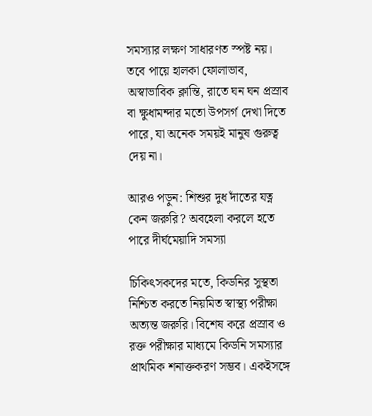সমস্যার লক্ষণ সাধারণত স্পষ্ট নয়। তবে পায়ে হালকা ফোলাভাব, অস্বাভাবিক ক্লান্তি, রাতে ঘন ঘন প্রস্রাব বা ক্ষুধামন্দার মতো উপসর্গ দেখা দিতে পারে, যা অনেক সময়ই মানুষ গুরুত্ব দেয় না।

আরও পড়ুন: শিশুর দুধ দাঁতের যত্ন কেন জরুরি? অবহেলা করলে হতে পারে দীর্ঘমেয়াদি সমস্যা

চিকিৎসকদের মতে, কিডনির সুস্থতা নিশ্চিত করতে নিয়মিত স্বাস্থ্য পরীক্ষা অত্যন্ত জরুরি। বিশেষ করে প্রস্রাব ও রক্ত পরীক্ষার মাধ্যমে কিডনি সমস্যার প্রাথমিক শনাক্তকরণ সম্ভব। একইসঙ্গে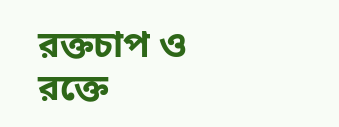রক্তচাপ ও রক্তে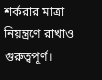শর্করার মাত্রা নিয়ন্ত্রণে রাখাও গুরুত্বপূর্ণ।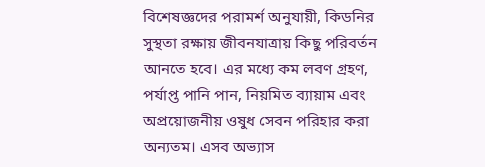বিশেষজ্ঞদের পরামর্শ অনুযায়ী, কিডনির সুস্থতা রক্ষায় জীবনযাত্রায় কিছু পরিবর্তন আনতে হবে। এর মধ্যে কম লবণ গ্রহণ, পর্যাপ্ত পানি পান, নিয়মিত ব্যায়াম এবং অপ্রয়োজনীয় ওষুধ সেবন পরিহার করা অন্যতম। এসব অভ্যাস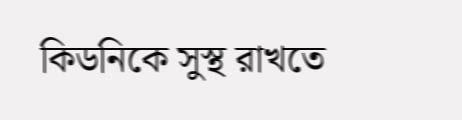কিডনিকে সুস্থ রাখতে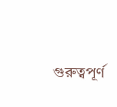গুরুত্বপূর্ণ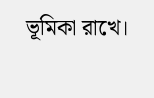ভূমিকা রাখে।